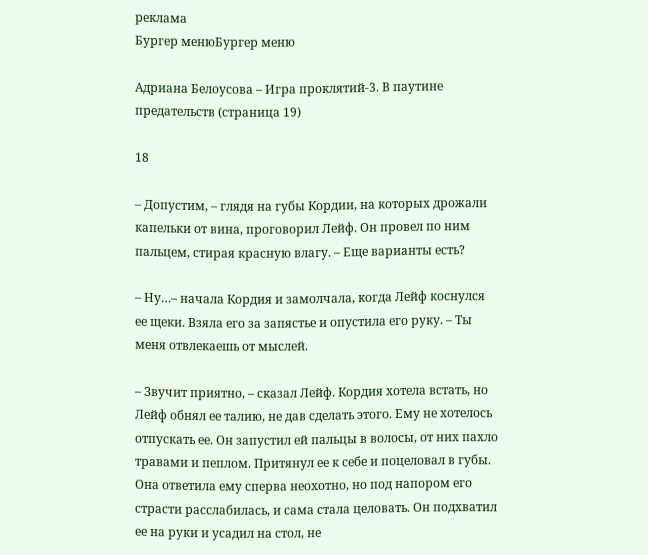реклама
Бургер менюБургер меню

Адриана Белоусова – Игра проклятий-3. В паутине предательств (страница 19)

18

– Допустим, – глядя на губы Кордии, на которых дрожали капельки от вина, проговорил Лейф. Он провел по ним пальцем, стирая красную влагу. – Еще варианты есть?

– Ну…– начала Кордия и замолчала, когда Лейф коснулся ее щеки. Взяла его за запястье и опустила его руку. – Ты меня отвлекаешь от мыслей.

– Звучит приятно, – сказал Лейф. Кордия хотела встать, но Лейф обнял ее талию, не дав сделать этого. Ему не хотелось отпускать ее. Он запустил ей пальцы в волосы, от них пахло травами и пеплом. Притянул ее к себе и поцеловал в губы. Она ответила ему сперва неохотно, но под напором его страсти расслабилась, и сама стала целовать. Он подхватил ее на руки и усадил на стол, не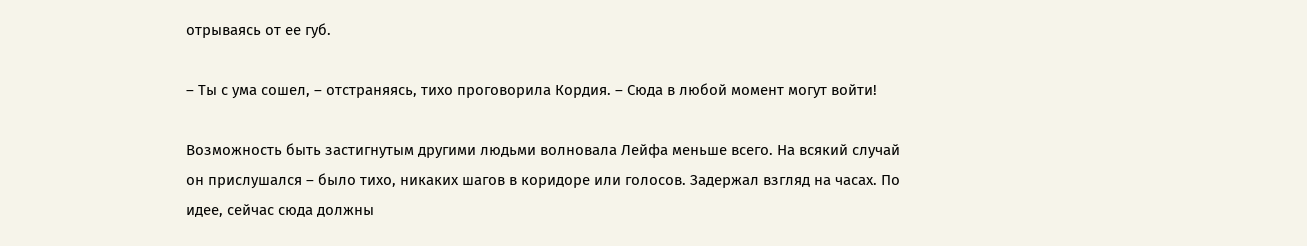отрываясь от ее губ.

– Ты с ума сошел, – отстраняясь, тихо проговорила Кордия. – Сюда в любой момент могут войти!

Возможность быть застигнутым другими людьми волновала Лейфа меньше всего. На всякий случай он прислушался – было тихо, никаких шагов в коридоре или голосов. Задержал взгляд на часах. По идее, сейчас сюда должны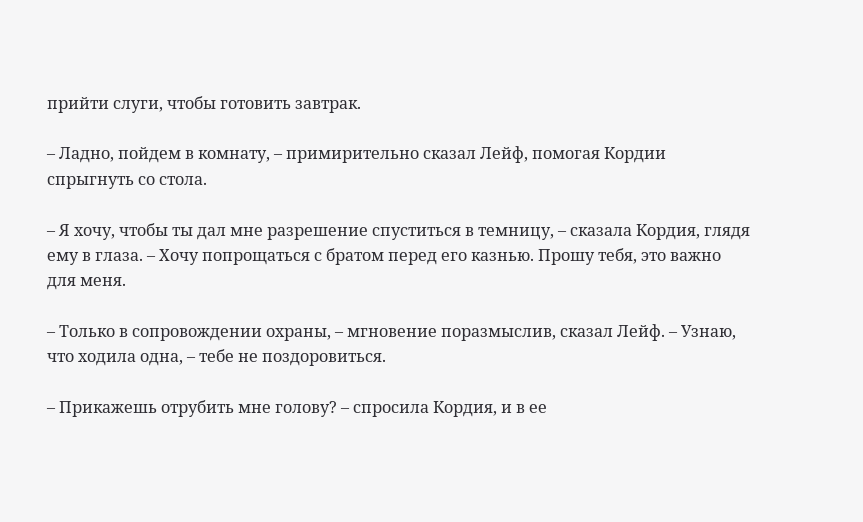прийти слуги, чтобы готовить завтрак.

– Ладно, пойдем в комнату, – примирительно сказал Лейф, помогая Кордии спрыгнуть со стола.

– Я хочу, чтобы ты дал мне разрешение спуститься в темницу, – сказала Кордия, глядя ему в глаза. – Хочу попрощаться с братом перед его казнью. Прошу тебя, это важно для меня.

– Только в сопровождении охраны, – мгновение поразмыслив, сказал Лейф. – Узнаю, что ходила одна, – тебе не поздоровиться.

– Прикажешь отрубить мне голову? – спросила Кордия, и в ее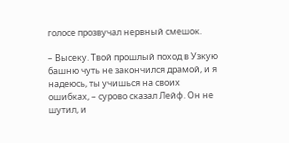голосе прозвучал нервный смешок.

– Высеку. Твой прошлый поход в Узкую башню чуть не закончился драмой, и я надеюсь, ты учишься на своих ошибках, – сурово сказал Лейф. Он не шутил, и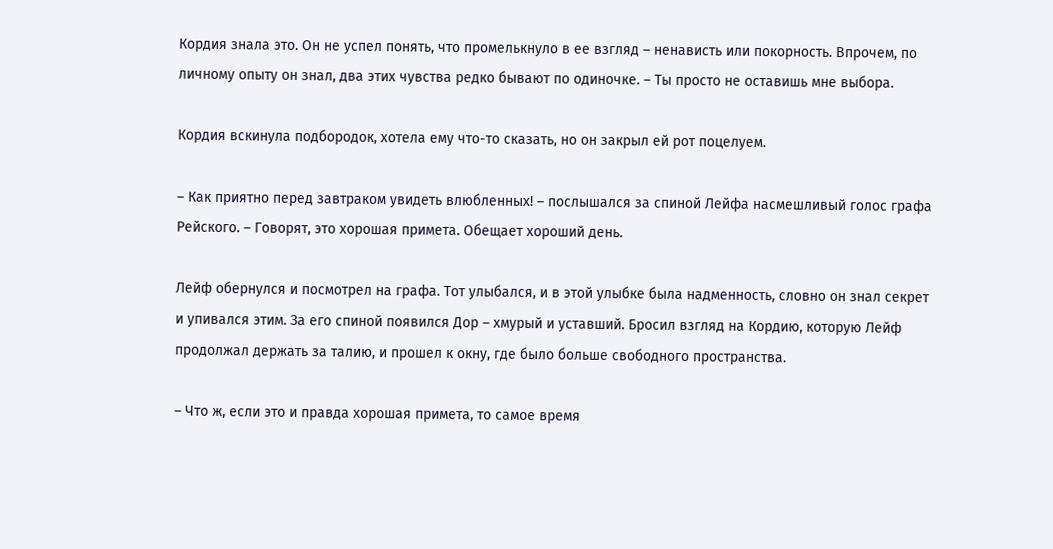Кордия знала это. Он не успел понять, что промелькнуло в ее взгляд – ненависть или покорность. Впрочем, по личному опыту он знал, два этих чувства редко бывают по одиночке. – Ты просто не оставишь мне выбора.

Кордия вскинула подбородок, хотела ему что-то сказать, но он закрыл ей рот поцелуем.

– Как приятно перед завтраком увидеть влюбленных! – послышался за спиной Лейфа насмешливый голос графа Рейского. – Говорят, это хорошая примета. Обещает хороший день.

Лейф обернулся и посмотрел на графа. Тот улыбался, и в этой улыбке была надменность, словно он знал секрет и упивался этим. За его спиной появился Дор – хмурый и уставший. Бросил взгляд на Кордию, которую Лейф продолжал держать за талию, и прошел к окну, где было больше свободного пространства.

– Что ж, если это и правда хорошая примета, то самое время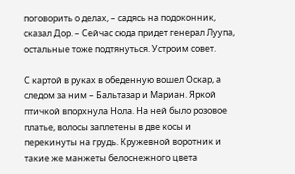поговорить о делах, – садясь на подоконник, сказал Дор. – Сейчас сюда придет генерал Луупа, остальные тоже подтянуться. Устроим совет.

С картой в руках в обеденную вошел Оскар, а следом за ним – Бальтазар и Мариан. Яркой птичкой впорхнула Нола. На ней было розовое платье, волосы заплетены в две косы и перекинуты на грудь. Кружевной воротник и такие же манжеты белоснежного цвета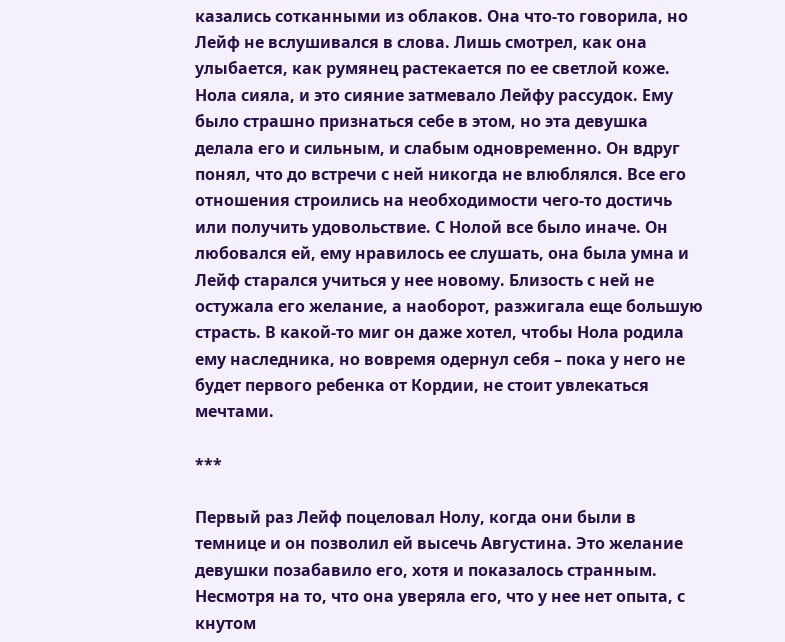казались сотканными из облаков. Она что-то говорила, но Лейф не вслушивался в слова. Лишь смотрел, как она улыбается, как румянец растекается по ее светлой коже. Нола сияла, и это сияние затмевало Лейфу рассудок. Ему было страшно признаться себе в этом, но эта девушка делала его и сильным, и слабым одновременно. Он вдруг понял, что до встречи с ней никогда не влюблялся. Все его отношения строились на необходимости чего-то достичь или получить удовольствие. С Нолой все было иначе. Он любовался ей, ему нравилось ее слушать, она была умна и Лейф старался учиться у нее новому. Близость с ней не остужала его желание, а наоборот, разжигала еще большую страсть. В какой-то миг он даже хотел, чтобы Нола родила ему наследника, но вовремя одернул себя – пока у него не будет первого ребенка от Кордии, не стоит увлекаться мечтами.

***

Первый раз Лейф поцеловал Нолу, когда они были в темнице и он позволил ей высечь Августина. Это желание девушки позабавило его, хотя и показалось странным. Несмотря на то, что она уверяла его, что у нее нет опыта, с кнутом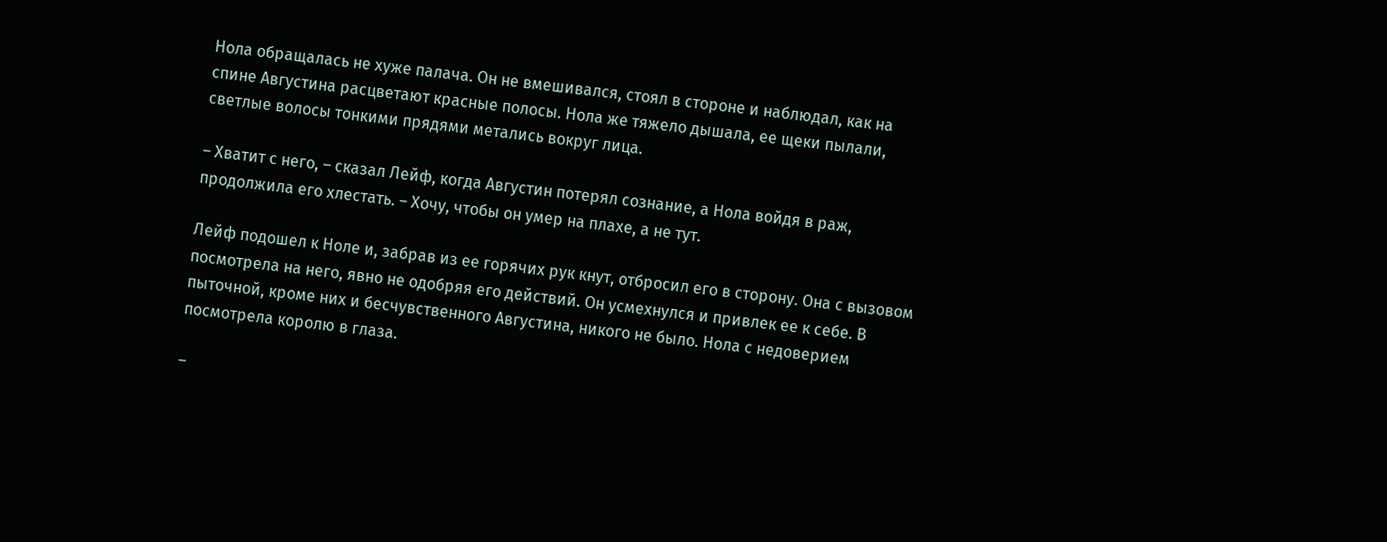Нола обращалась не хуже палача. Он не вмешивался, стоял в стороне и наблюдал, как на спине Августина расцветают красные полосы. Нола же тяжело дышала, ее щеки пылали, светлые волосы тонкими прядями метались вокруг лица.

– Хватит с него, – сказал Лейф, когда Августин потерял сознание, а Нола войдя в раж, продолжила его хлестать. – Хочу, чтобы он умер на плахе, а не тут.

Лейф подошел к Ноле и, забрав из ее горячих рук кнут, отбросил его в сторону. Она с вызовом посмотрела на него, явно не одобряя его действий. Он усмехнулся и привлек ее к себе. В пыточной, кроме них и бесчувственного Августина, никого не было. Нола с недоверием посмотрела королю в глаза.

–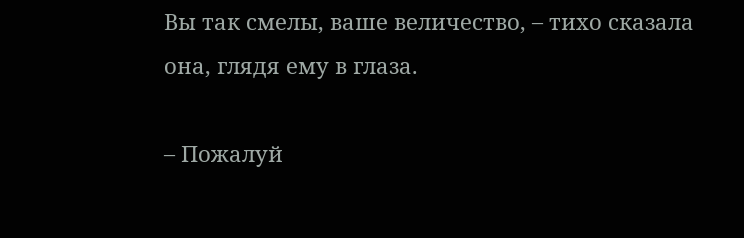Вы так смелы, ваше величество, – тихо сказала она, глядя ему в глаза.

– Пожалуй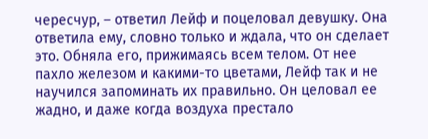чересчур, – ответил Лейф и поцеловал девушку. Она ответила ему, словно только и ждала, что он сделает это. Обняла его, прижимаясь всем телом. От нее пахло железом и какими-то цветами, Лейф так и не научился запоминать их правильно. Он целовал ее жадно, и даже когда воздуха престало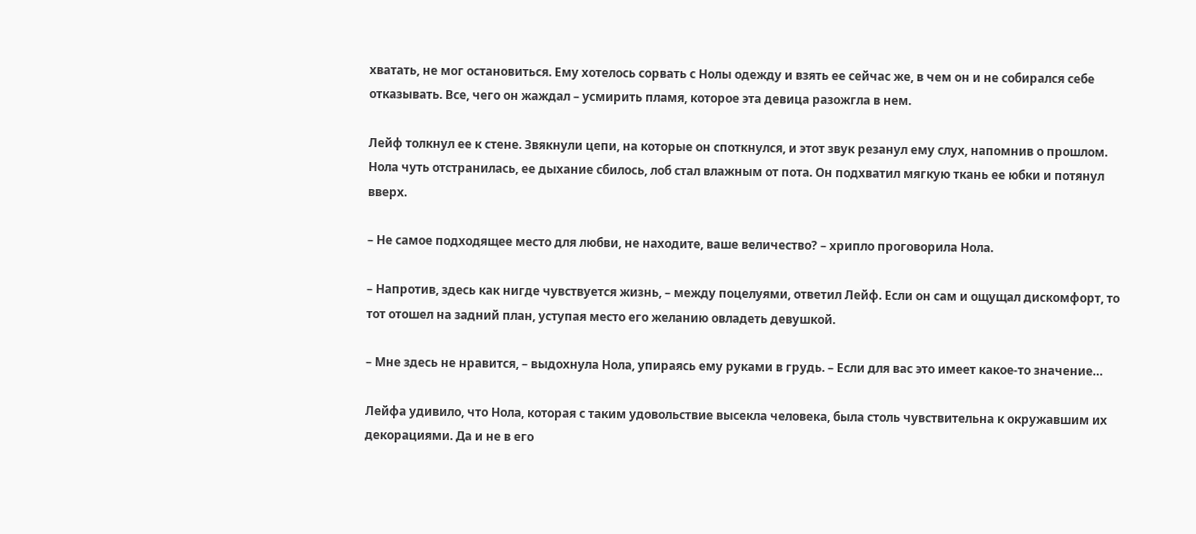хватать, не мог остановиться. Ему хотелось сорвать с Нолы одежду и взять ее сейчас же, в чем он и не собирался себе отказывать. Все, чего он жаждал – усмирить пламя, которое эта девица разожгла в нем.

Лейф толкнул ее к стене. Звякнули цепи, на которые он споткнулся, и этот звук резанул ему слух, напомнив о прошлом. Нола чуть отстранилась, ее дыхание сбилось, лоб стал влажным от пота. Он подхватил мягкую ткань ее юбки и потянул вверх.

– Не самое подходящее место для любви, не находите, ваше величество? – хрипло проговорила Нола.

– Напротив, здесь как нигде чувствуется жизнь, – между поцелуями, ответил Лейф. Если он сам и ощущал дискомфорт, то тот отошел на задний план, уступая место его желанию овладеть девушкой.

– Мне здесь не нравится, – выдохнула Нола, упираясь ему руками в грудь. – Если для вас это имеет какое-то значение…

Лейфа удивило, что Нола, которая с таким удовольствие высекла человека, была столь чувствительна к окружавшим их декорациями. Да и не в его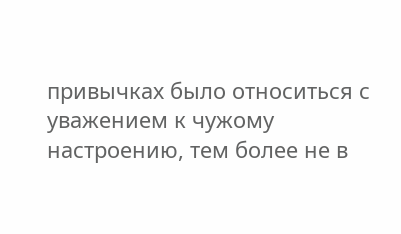привычках было относиться с уважением к чужому настроению, тем более не в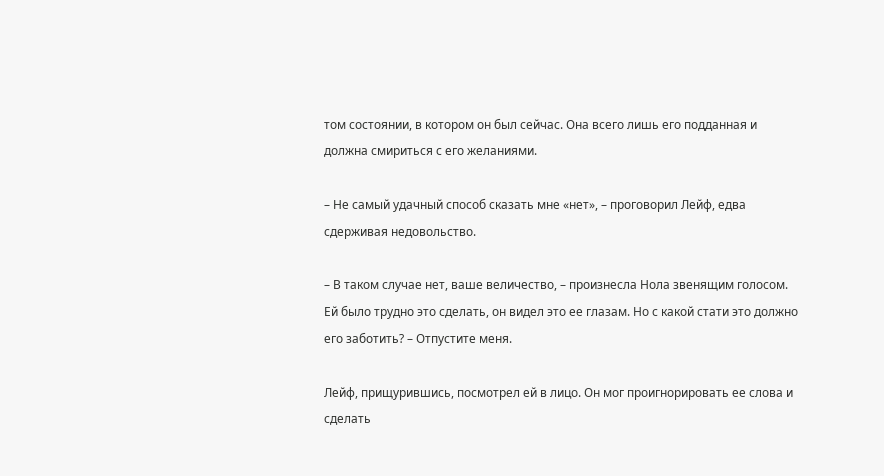том состоянии, в котором он был сейчас. Она всего лишь его подданная и должна смириться с его желаниями.

– Не самый удачный способ сказать мне «нет», – проговорил Лейф, едва сдерживая недовольство.

– В таком случае нет, ваше величество, – произнесла Нола звенящим голосом. Ей было трудно это сделать, он видел это ее глазам. Но с какой стати это должно его заботить? – Отпустите меня.

Лейф, прищурившись, посмотрел ей в лицо. Он мог проигнорировать ее слова и сделать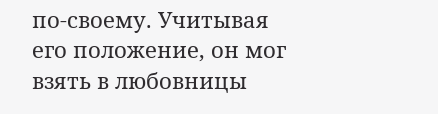по-своему. Учитывая его положение, он мог взять в любовницы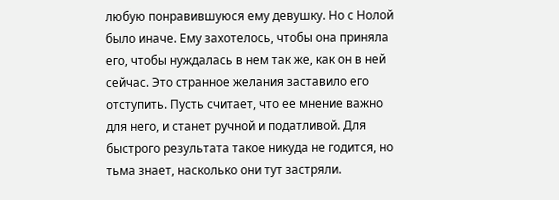любую понравившуюся ему девушку. Но с Нолой было иначе. Ему захотелось, чтобы она приняла его, чтобы нуждалась в нем так же, как он в ней сейчас. Это странное желания заставило его отступить. Пусть считает, что ее мнение важно для него, и станет ручной и податливой. Для быстрого результата такое никуда не годится, но тьма знает, насколько они тут застряли.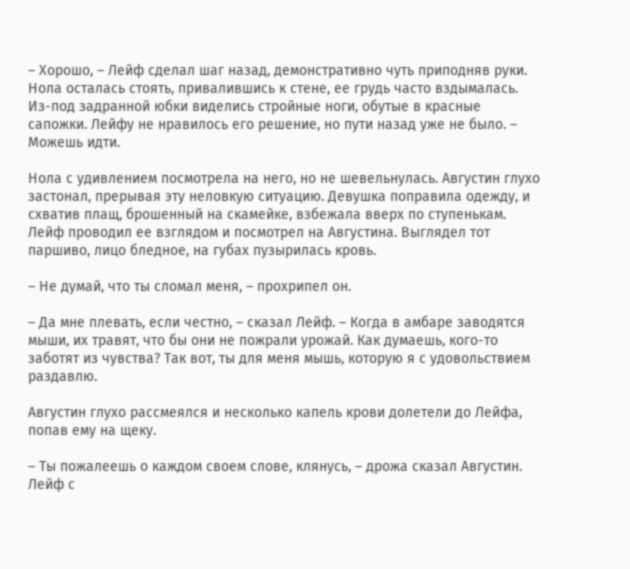– Хорошо, – Лейф сделал шаг назад, демонстративно чуть приподняв руки. Нола осталась стоять, привалившись к стене, ее грудь часто вздымалась. Из-под задранной юбки виделись стройные ноги, обутые в красные сапожки. Лейфу не нравилось его решение, но пути назад уже не было. – Можешь идти.

Нола с удивлением посмотрела на него, но не шевельнулась. Августин глухо застонал, прерывая эту неловкую ситуацию. Девушка поправила одежду, и схватив плащ, брошенный на скамейке, взбежала вверх по ступенькам. Лейф проводил ее взглядом и посмотрел на Августина. Выглядел тот паршиво, лицо бледное, на губах пузырилась кровь.

– Не думай, что ты сломал меня, – прохрипел он.

– Да мне плевать, если честно, – сказал Лейф. – Когда в амбаре заводятся мыши, их травят, что бы они не пожрали урожай. Как думаешь, кого-то заботят из чувства? Так вот, ты для меня мышь, которую я с удовольствием раздавлю.

Августин глухо рассмеялся и несколько капель крови долетели до Лейфа, попав ему на щеку.

– Ты пожалеешь о каждом своем слове, клянусь, – дрожа сказал Августин. Лейф с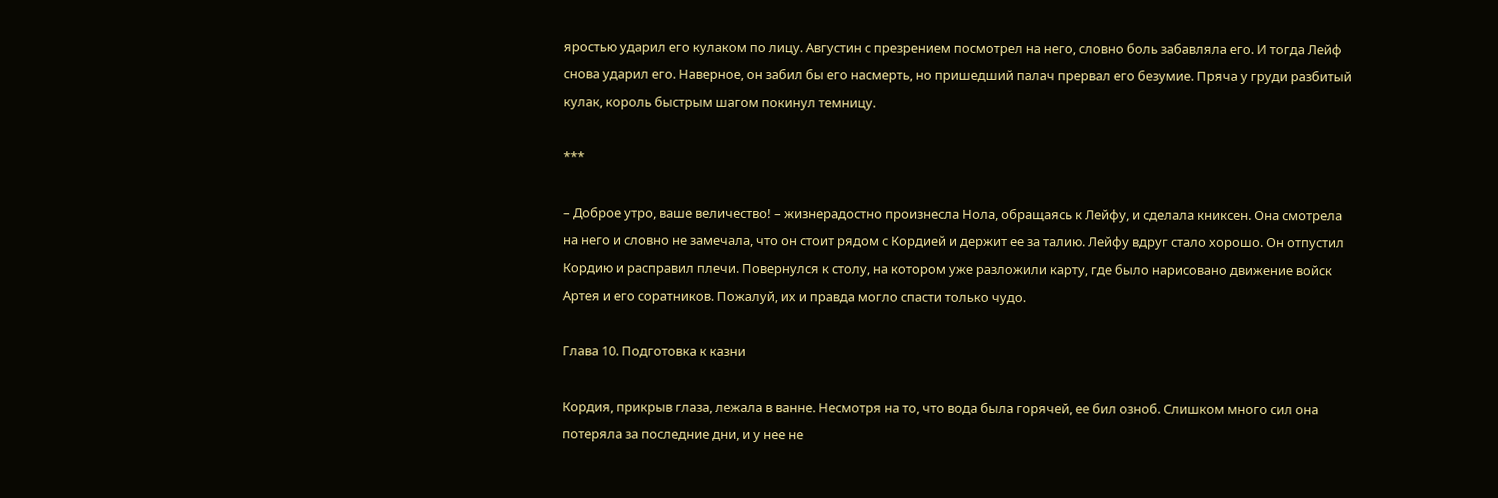яростью ударил его кулаком по лицу. Августин с презрением посмотрел на него, словно боль забавляла его. И тогда Лейф снова ударил его. Наверное, он забил бы его насмерть, но пришедший палач прервал его безумие. Пряча у груди разбитый кулак, король быстрым шагом покинул темницу.

***

– Доброе утро, ваше величество! – жизнерадостно произнесла Нола, обращаясь к Лейфу, и сделала книксен. Она смотрела на него и словно не замечала, что он стоит рядом с Кордией и держит ее за талию. Лейфу вдруг стало хорошо. Он отпустил Кордию и расправил плечи. Повернулся к столу, на котором уже разложили карту, где было нарисовано движение войск Артея и его соратников. Пожалуй, их и правда могло спасти только чудо.

Глава 10. Подготовка к казни

Кордия, прикрыв глаза, лежала в ванне. Несмотря на то, что вода была горячей, ее бил озноб. Слишком много сил она потеряла за последние дни, и у нее не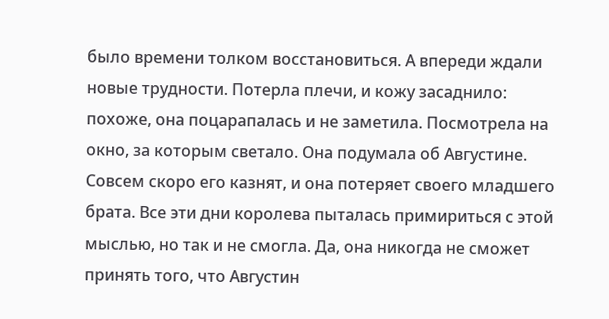было времени толком восстановиться. А впереди ждали новые трудности. Потерла плечи, и кожу засаднило: похоже, она поцарапалась и не заметила. Посмотрела на окно, за которым светало. Она подумала об Августине. Совсем скоро его казнят, и она потеряет своего младшего брата. Все эти дни королева пыталась примириться с этой мыслью, но так и не смогла. Да, она никогда не сможет принять того, что Августин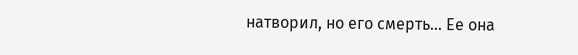натворил, но его смерть… Ее она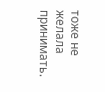тоже не желала принимать.